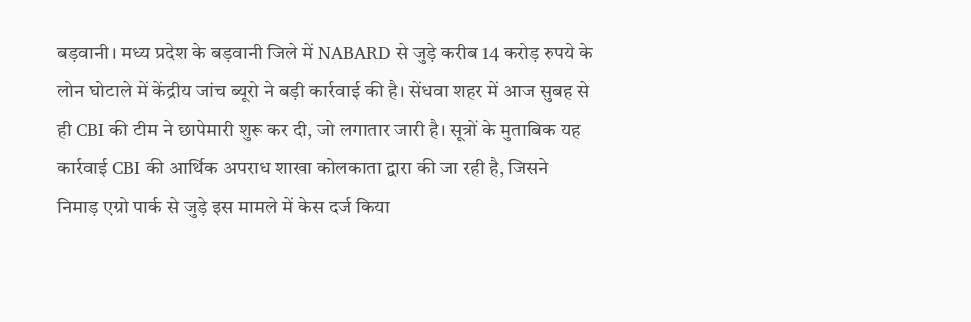बड़वानी। मध्य प्रदेश के बड़वानी जिले में NABARD से जुड़े करीब 14 करोड़ रुपये के लोन घोटाले में केंद्रीय जांच ब्यूरो ने बड़ी कार्रवाई की है। सेंधवा शहर में आज सुबह से ही CBI की टीम ने छापेमारी शुरू कर दी, जो लगातार जारी है। सूत्रों के मुताबिक यह कार्रवाई CBI की आर्थिक अपराध शाखा कोलकाता द्वारा की जा रही है, जिसने निमाड़ एग्रो पार्क से जुड़े इस मामले में केस दर्ज किया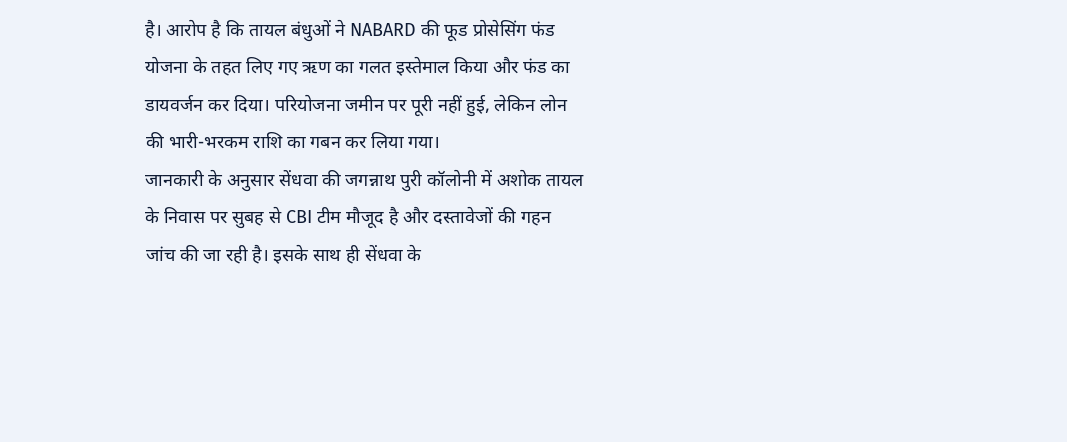है। आरोप है कि तायल बंधुओं ने NABARD की फूड प्रोसेसिंग फंड योजना के तहत लिए गए ऋण का गलत इस्तेमाल किया और फंड का डायवर्जन कर दिया। परियोजना जमीन पर पूरी नहीं हुई, लेकिन लोन की भारी-भरकम राशि का गबन कर लिया गया।
जानकारी के अनुसार सेंधवा की जगन्नाथ पुरी कॉलोनी में अशोक तायल के निवास पर सुबह से CBI टीम मौजूद है और दस्तावेजों की गहन जांच की जा रही है। इसके साथ ही सेंधवा के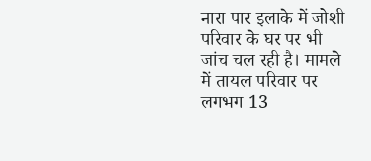नारा पार इलाके में जोशी परिवार के घर पर भी जांच चल रही है। मामले में तायल परिवार पर लगभग 13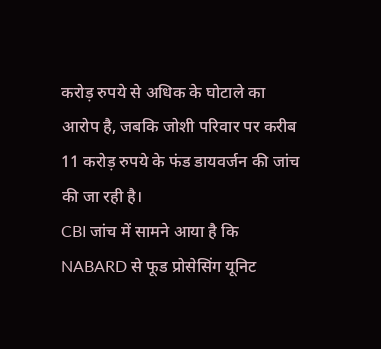करोड़ रुपये से अधिक के घोटाले का आरोप है, जबकि जोशी परिवार पर करीब 11 करोड़ रुपये के फंड डायवर्जन की जांच की जा रही है।
CBI जांच में सामने आया है कि NABARD से फूड प्रोसेसिंग यूनिट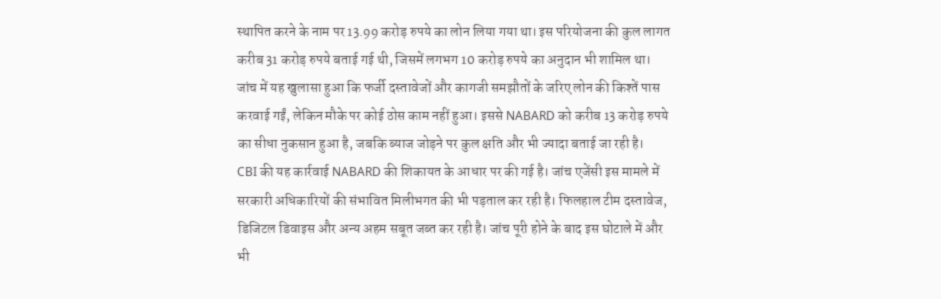स्थापित करने के नाम पर 13.99 करोड़ रुपये का लोन लिया गया था। इस परियोजना की कुल लागत करीब 31 करोड़ रुपये बताई गई थी, जिसमें लगभग 10 करोड़ रुपये का अनुदान भी शामिल था। जांच में यह खुलासा हुआ कि फर्जी दस्तावेजों और कागजी समझौतों के जरिए लोन की किश्तें पास करवाई गईं, लेकिन मौके पर कोई ठोस काम नहीं हुआ। इससे NABARD को करीब 13 करोड़ रुपये का सीधा नुकसान हुआ है, जबकि ब्याज जोड़ने पर कुल क्षति और भी ज्यादा बताई जा रही है।
CBI की यह कार्रवाई NABARD की शिकायत के आधार पर की गई है। जांच एजेंसी इस मामले में सरकारी अधिकारियों की संभावित मिलीभगत की भी पड़ताल कर रही है। फिलहाल टीम दस्तावेज, डिजिटल डिवाइस और अन्य अहम सबूत जब्त कर रही है। जांच पूरी होने के बाद इस घोटाले में और भी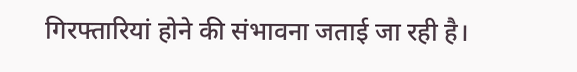गिरफ्तारियां होने की संभावना जताई जा रही है।